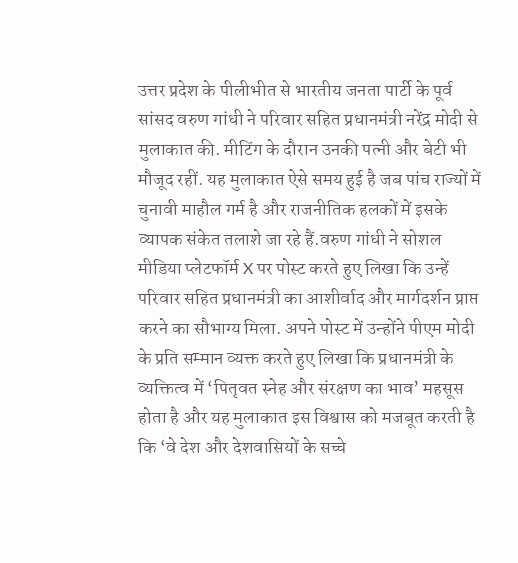उत्तर प्रदेश के पीलीभीत से भारतीय जनता पार्टी के पूर्व सांसद वरुण गांधी ने परिवार सहित प्रधानमंत्री नरेंद्र मोदी से मुलाकात की. मीटिंग के दौरान उनकी पत्नी और बेटी भी मौजूद रहीं. यह मुलाकात ऐसे समय हुई है जब पांच राज्यों में चुनावी माहौल गर्म है और राजनीतिक हलकों में इसके व्यापक संकेत तलाशे जा रहे हैं.वरुण गांधी ने सोशल मीडिया प्लेटफॉर्म X पर पोस्ट करते हुए लिखा कि उन्हें परिवार सहित प्रधानमंत्री का आशीर्वाद और मार्गदर्शन प्राप्त करने का सौभाग्य मिला. अपने पोस्ट में उन्होंने पीएम मोदी के प्रति सम्मान व्यक्त करते हुए लिखा कि प्रधानमंत्री के व्यक्तित्व में ‘पितृवत स्नेह और संरक्षण का भाव’ महसूस होता है और यह मुलाकात इस विश्वास को मजबूत करती है कि ‘वे देश और देशवासियों के सच्चे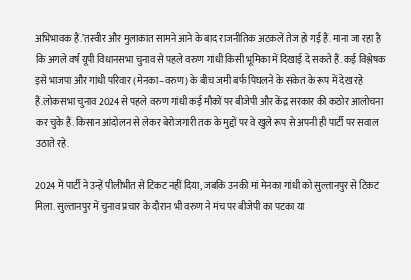अभिभावक हैं.’तस्वीर और मुलाकात सामने आने के बाद राजनीतिक अटकलें तेज हो गई हैं. माना जा रहा है कि अगले वर्ष यूपी विधानसभा चुनाव से पहले वरुण गांधी किसी भूमिका में दिखाई दे सकते हैं. कई विश्लेषक इसे भाजपा और गांधी परिवार (मेनका–वरुण) के बीच जमी बर्फ पिघलने के संकेत के रूप में देख रहे हैं.लोकसभा चुनाव 2024 से पहले वरुण गांधी कई मौकों पर बीजेपी और केंद्र सरकार की कठोर आलोचना कर चुके हैं. किसान आंदोलन से लेकर बेरोजगारी तक के मुद्दों पर वे खुले रूप से अपनी ही पार्टी पर सवाल उठाते रहे.

2024 में पार्टी ने उन्हें पीलीभीत से टिकट नहीं दिया, जबकि उनकी मां मेनका गांधी को सुल्तानपुर से टिकट मिला. सुल्तानपुर में चुनाव प्रचार के दौरान भी वरुण ने मंच पर बीजेपी का पटका या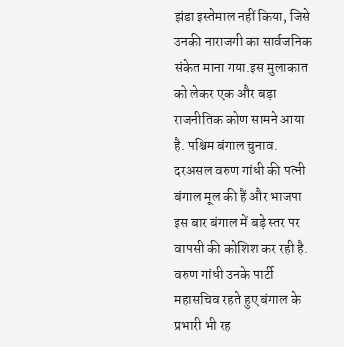झंडा इस्तेमाल नहीं किया, जिसे उनकी नाराजगी का सार्वजनिक संकेत माना गया.इस मुलाकात को लेकर एक और बड़ा राजनीतिक कोण सामने आया है. पश्चिम बंगाल चुनाव. दरअसल वरुण गांधी की पत्नी बंगाल मूल की हैं और भाजपा इस बार बंगाल में बड़े स्तर पर वापसी की कोशिश कर रही है. वरुण गांधी उनके पार्टी महासचिव रहते हुए बंगाल के प्रभारी भी रह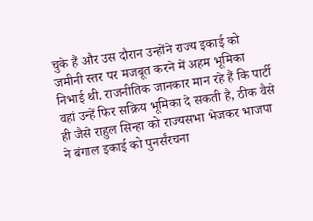चुके हैं और उस दौरान उन्होंने राज्य इकाई को जमीनी स्तर पर मजबूत करने में अहम भूमिका निभाई थी. राजनीतिक जानकार मान रहे हैं कि पार्टी वहां उन्हें फिर सक्रिय भूमिका दे सकती है, ठीक वैसे ही जैसे राहुल सिन्हा को राज्यसभा भेजकर भाजपा ने बंगाल इकाई को पुनर्संरचना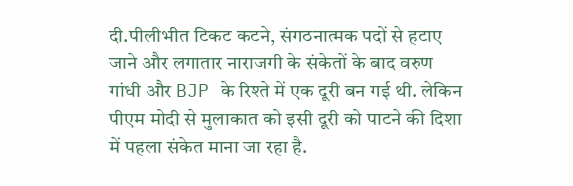दी.पीलीभीत टिकट कटने, संगठनात्मक पदों से हटाए जाने और लगातार नाराजगी के संकेतों के बाद वरुण गांधी और BJP के रिश्ते में एक दूरी बन गई थी. लेकिन पीएम मोदी से मुलाकात को इसी दूरी को पाटने की दिशा में पहला संकेत माना जा रहा है.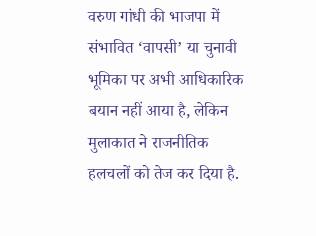वरुण गांधी की भाजपा में संभावित ‘वापसी’ या चुनावी भूमिका पर अभी आधिकारिक बयान नहीं आया है, लेकिन मुलाकात ने राजनीतिक हलचलों को तेज कर दिया है.